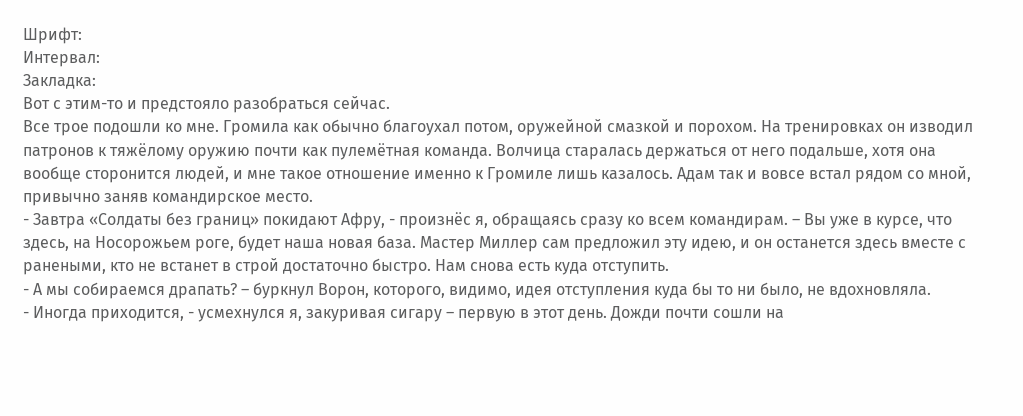Шрифт:
Интервал:
Закладка:
Вот с этим-то и предстояло разобраться сейчас.
Все трое подошли ко мне. Громила как обычно благоухал потом, оружейной смазкой и порохом. На тренировках он изводил патронов к тяжёлому оружию почти как пулемётная команда. Волчица старалась держаться от него подальше, хотя она вообще сторонится людей, и мне такое отношение именно к Громиле лишь казалось. Адам так и вовсе встал рядом со мной, привычно заняв командирское место.
- Завтра «Солдаты без границ» покидают Афру, - произнёс я, обращаясь сразу ко всем командирам. – Вы уже в курсе, что здесь, на Носорожьем роге, будет наша новая база. Мастер Миллер сам предложил эту идею, и он останется здесь вместе с ранеными, кто не встанет в строй достаточно быстро. Нам снова есть куда отступить.
- А мы собираемся драпать? – буркнул Ворон, которого, видимо, идея отступления куда бы то ни было, не вдохновляла.
- Иногда приходится, - усмехнулся я, закуривая сигару – первую в этот день. Дожди почти сошли на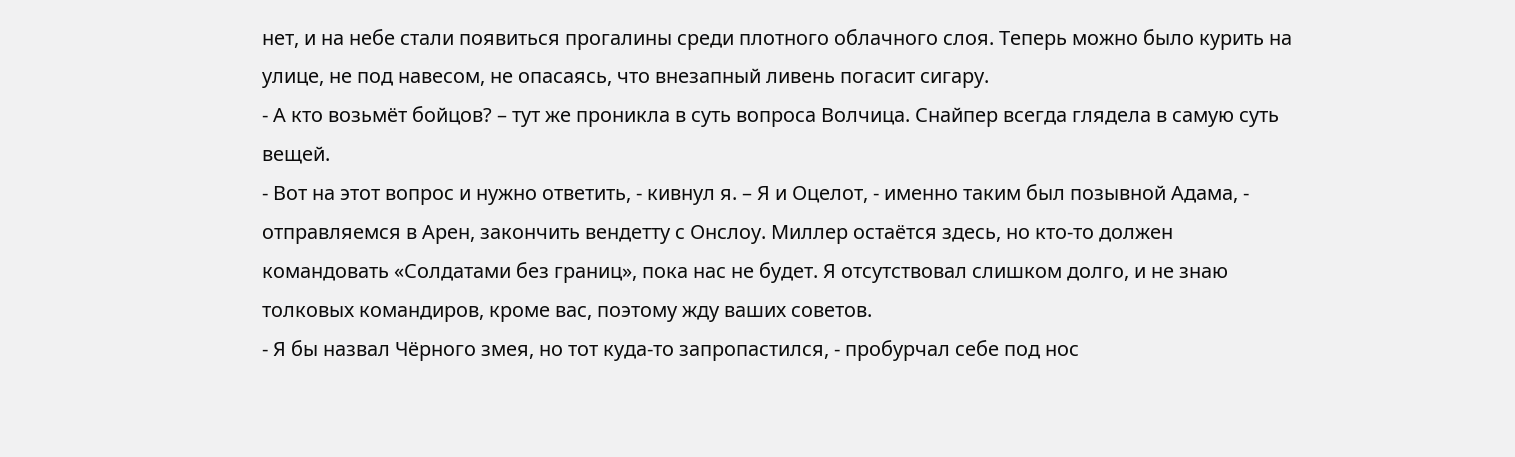нет, и на небе стали появиться прогалины среди плотного облачного слоя. Теперь можно было курить на улице, не под навесом, не опасаясь, что внезапный ливень погасит сигару.
- А кто возьмёт бойцов? – тут же проникла в суть вопроса Волчица. Снайпер всегда глядела в самую суть вещей.
- Вот на этот вопрос и нужно ответить, - кивнул я. – Я и Оцелот, - именно таким был позывной Адама, - отправляемся в Арен, закончить вендетту с Онслоу. Миллер остаётся здесь, но кто-то должен командовать «Солдатами без границ», пока нас не будет. Я отсутствовал слишком долго, и не знаю толковых командиров, кроме вас, поэтому жду ваших советов.
- Я бы назвал Чёрного змея, но тот куда-то запропастился, - пробурчал себе под нос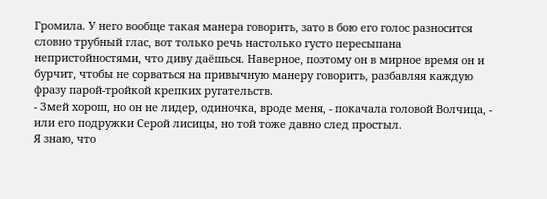Громила. У него вообще такая манера говорить, зато в бою его голос разносится словно трубный глас, вот только речь настолько густо пересыпана непристойностями, что диву даёшься. Наверное, поэтому он в мирное время он и бурчит, чтобы не сорваться на привычную манеру говорить, разбавляя каждую фразу парой-тройкой крепких ругательств.
- Змей хорош, но он не лидер, одиночка, вроде меня, - покачала головой Волчица, - или его подружки Серой лисицы, но той тоже давно след простыл.
Я знаю, что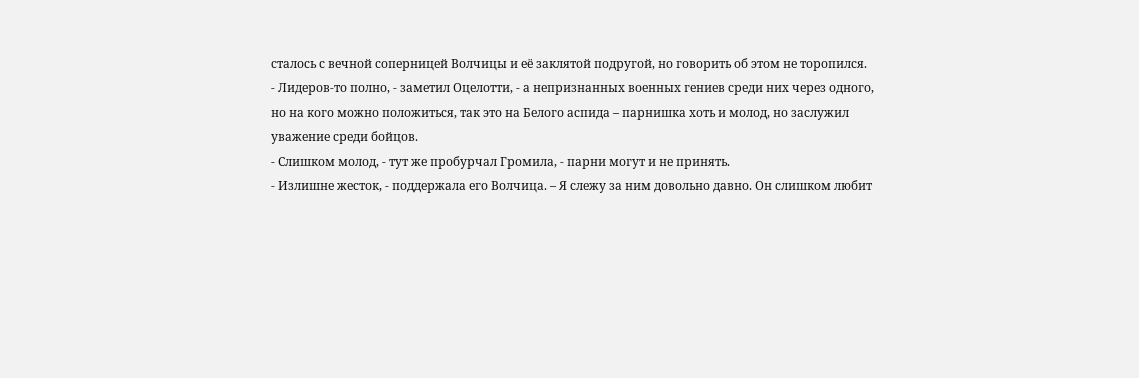сталось с вечной соперницей Волчицы и её заклятой подругой, но говорить об этом не торопился.
- Лидеров-то полно, - заметил Оцелотти, - а непризнанных военных гениев среди них через одного, но на кого можно положиться, так это на Белого аспида – парнишка хоть и молод, но заслужил уважение среди бойцов.
- Слишком молод, - тут же пробурчал Громила, - парни могут и не принять.
- Излишне жесток, - поддержала его Волчица. – Я слежу за ним довольно давно. Он слишком любит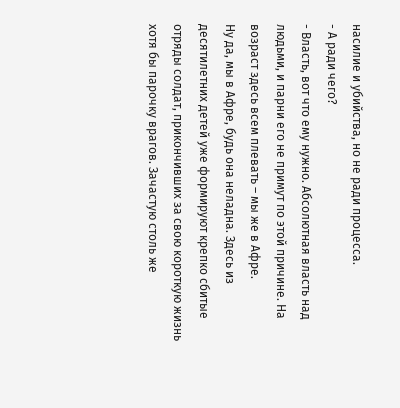насилие и убийства, но не ради процесса.
- А ради чего?
- Власть, вот что ему нужно. Абсолютная власть над людьми, и парни его не примут по этой причине. На возраст здесь всем плевать – мы же в Афре.
Ну да, мы в Афре, будь она неладна. Здесь из десятилетних детей уже формируют крепко сбитые отряды солдат, прикончивших за свою короткую жизнь хотя бы парочку врагов. Зачастую столь же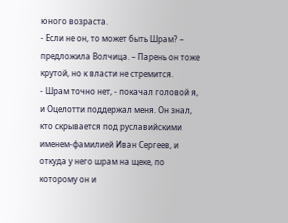юного возраста.
- Если не он, то может быть Шрам? – предложила Волчица. – Парень он тоже крутой, но к власти не стремится.
- Шрам точно нет, - покачал головой я, и Оцелотти поддержал меня. Он знал, кто скрывается под руславийскими именем-фамилией Иван Сергеев, и откуда у него шрам на щеке, по которому он и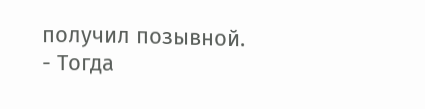получил позывной.
- Тогда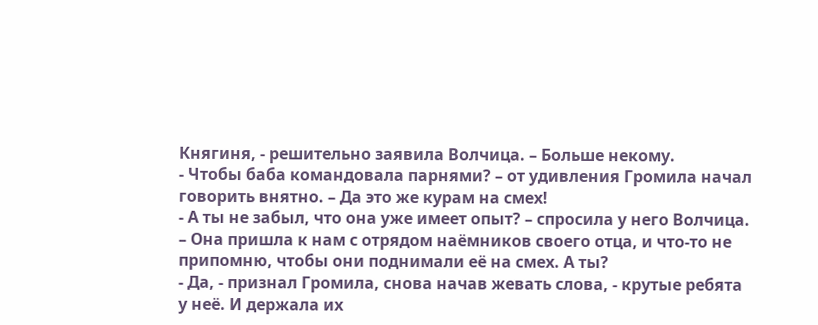Княгиня, - решительно заявила Волчица. – Больше некому.
- Чтобы баба командовала парнями? – от удивления Громила начал говорить внятно. – Да это же курам на смех!
- А ты не забыл, что она уже имеет опыт? – спросила у него Волчица. – Она пришла к нам с отрядом наёмников своего отца, и что-то не припомню, чтобы они поднимали её на смех. А ты?
- Да, - признал Громила, снова начав жевать слова, - крутые ребята у неё. И держала их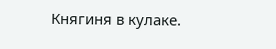Княгиня в кулаке.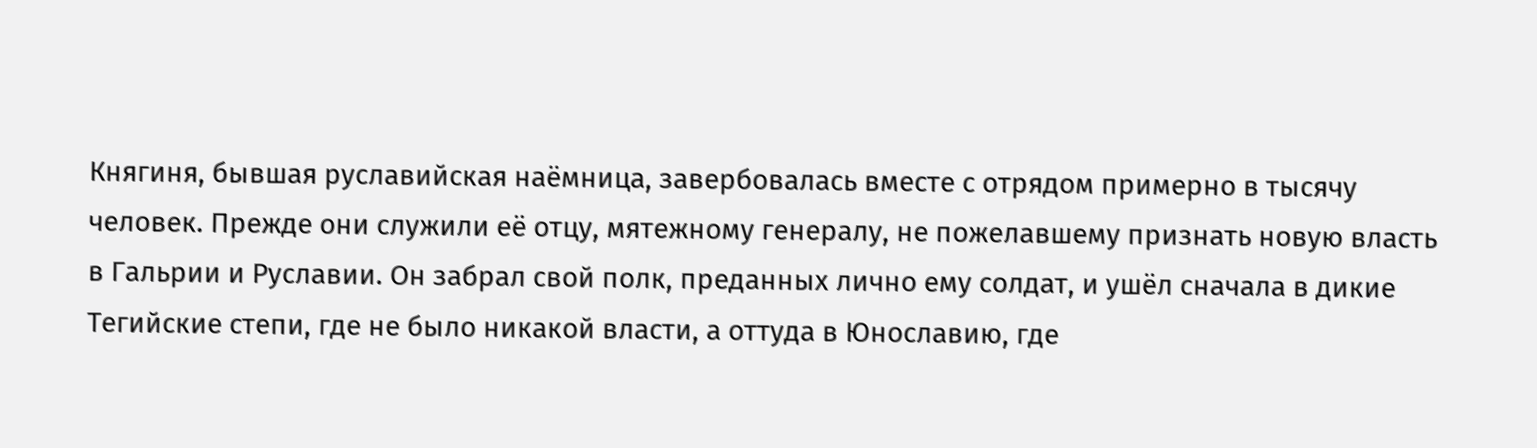Княгиня, бывшая руславийская наёмница, завербовалась вместе с отрядом примерно в тысячу человек. Прежде они служили её отцу, мятежному генералу, не пожелавшему признать новую власть в Гальрии и Руславии. Он забрал свой полк, преданных лично ему солдат, и ушёл сначала в дикие Тегийские степи, где не было никакой власти, а оттуда в Юнославию, где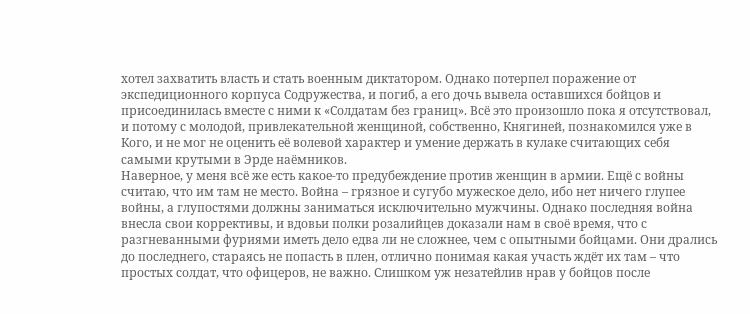хотел захватить власть и стать военным диктатором. Однако потерпел поражение от экспедиционного корпуса Содружества, и погиб, а его дочь вывела оставшихся бойцов и присоединилась вместе с ними к «Солдатам без границ». Всё это произошло пока я отсутствовал, и потому с молодой, привлекательной женщиной, собственно, Княгиней, познакомился уже в Кого, и не мог не оценить её волевой характер и умение держать в кулаке считающих себя самыми крутыми в Эрде наёмников.
Наверное, у меня всё же есть какое-то предубеждение против женщин в армии. Ещё с войны считаю, что им там не место. Война – грязное и сугубо мужеское дело, ибо нет ничего глупее войны, а глупостями должны заниматься исключительно мужчины. Однако последняя война внесла свои коррективы, и вдовьи полки розалийцев доказали нам в своё время, что с разгневанными фуриями иметь дело едва ли не сложнее, чем с опытными бойцами. Они дрались до последнего, стараясь не попасть в плен, отлично понимая какая участь ждёт их там – что простых солдат, что офицеров, не важно. Слишком уж незатейлив нрав у бойцов после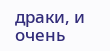драки, и очень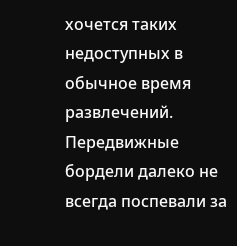хочется таких недоступных в обычное время развлечений. Передвижные бордели далеко не всегда поспевали за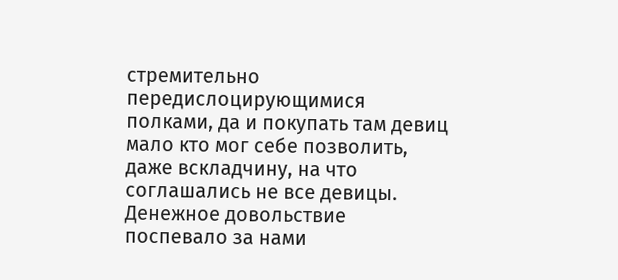стремительно передислоцирующимися полками, да и покупать там девиц мало кто мог себе позволить, даже вскладчину, на что соглашались не все девицы. Денежное довольствие поспевало за нами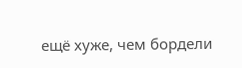ещё хуже, чем бордели